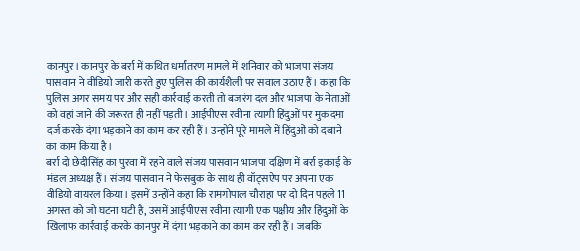कानपुर। कानपुर के बर्रा में कथित धर्मांतरण मामले में शनिवार को भाजपा संजय पासवान ने वीडियो जारी करते हुए पुलिस की कार्यशैली पर सवाल उठाए हैं। कहा कि पुलिस अगर समय पर और सही कार्रवाई करती तो बजरंग दल और भाजपा के नेताओं को वहां जाने की जरूरत ही नहीं पड़ती। आईपीएस रवीना त्यागी हिंदुओं पर मुकदमा दर्ज करके दंगा भड़काने का काम कर रही हैं। उन्होंने पूरे मामले में हिंदुओं को दबाने का काम किया है।
बर्रा दो छेदीसिंह का पुरवा में रहने वाले संजय पासवान भाजपा दक्षिण में बर्रा इकाई के मंडल अध्यक्ष हैं। संजय पासवान ने फेसबुक के साथ ही वॉट्सऐप पर अपना एक वीडियो वायरल किया। इसमें उन्होंने कहा कि रामगोपाल चौराहा पर दो दिन पहले 11 अगस्त को जो घटना घटी है, उसमें आईपीएस रवीना त्यागी एक पक्षीय और हिंदुओं के खिलाफ कार्रवाई करके कानपुर में दंगा भड़काने का काम कर रही हैं। जबकि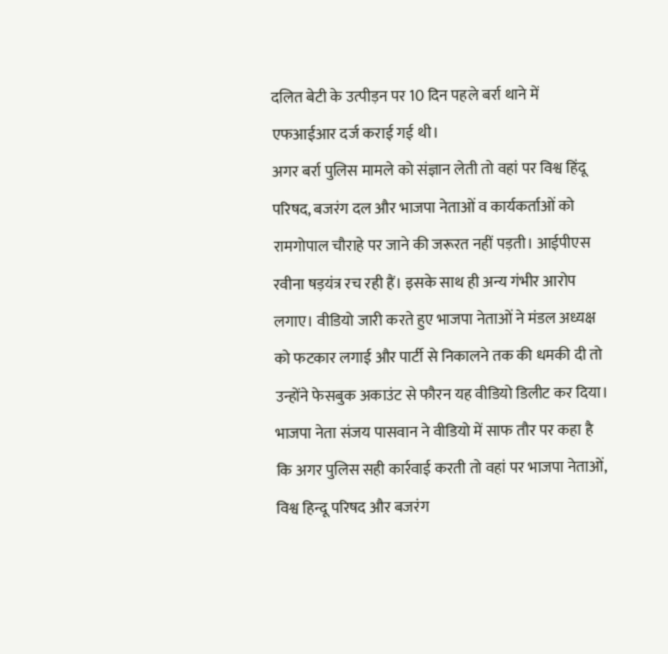दलित बेटी के उत्पीड़न पर 10 दिन पहले बर्रा थाने में एफआईआर दर्ज कराई गई थी।
अगर बर्रा पुलिस मामले को संज्ञान लेती तो वहां पर विश्व हिंदू परिषद, बजरंग दल और भाजपा नेताओं व कार्यकर्ताओं को रामगोपाल चौराहे पर जाने की जरूरत नहीं पड़ती। आईपीएस रवीना षड़यंत्र रच रही हैं। इसके साथ ही अन्य गंभीर आरोप लगाए। वीडियो जारी करते हुए भाजपा नेताओं ने मंडल अध्यक्ष को फटकार लगाई और पार्टी से निकालने तक की धमकी दी तो उन्होंने फेसबुक अकाउंट से फौरन यह वीडियो डिलीट कर दिया।
भाजपा नेता संजय पासवान ने वीडियो में साफ तौर पर कहा है कि अगर पुलिस सही कार्रवाई करती तो वहां पर भाजपा नेताओं, विश्व हिन्दू परिषद और बजरंग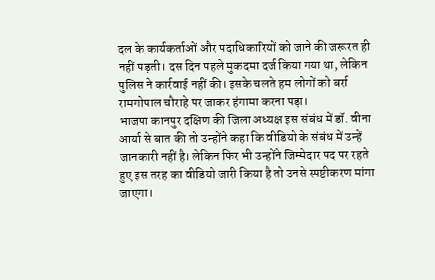दल के कार्यकर्ताओं और पदाधिकारियों को जाने की जरूरत ही नहीं पड़ती। दस दिन पहले मुकदमा दर्ज किया गया था, लेकिन पुलिस ने कार्रवाई नहीं की। इसके चलते हम लोगों को बर्रा रामगोपाल चौराहे पर जाकर हंगामा करना पड़ा।
भाजपा कानपुर दक्षिण की जिला अध्यक्ष इस संबंध में डॉ. वीना आर्या से बात की तो उन्होंने कहा कि वीडियो के संबंध में उन्हें जानकारी नहीं है। लेकिन फिर भी उन्होंने जिम्मेदार पद पर रहते हुए इस तरह का वीडियो जारी किया है तो उनसे स्पष्टीकरण मांगा जाएगा।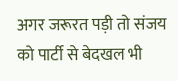अगर जरूरत पड़ी तो संजय को पार्टी से बेदखल भी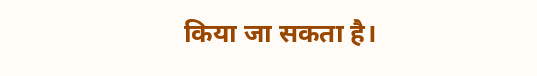किया जा सकता है।